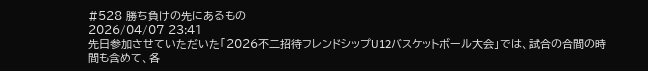#528 勝ち負けの先にあるもの
2026/04/07 23:41
先日参加させていただいた「2026不二招待フレンドシップU12バスケットボール大会」では、試合の合間の時間も含めて、各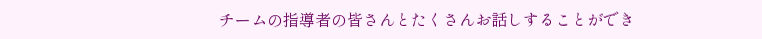チームの指導者の皆さんとたくさんお話しすることができ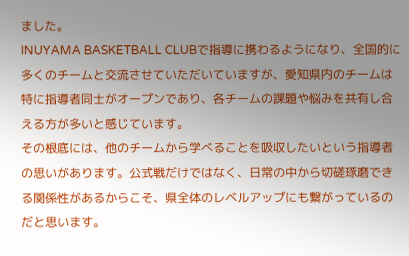ました。
INUYAMA BASKETBALL CLUBで指導に携わるようになり、全国的に多くのチームと交流させていただいていますが、愛知県内のチームは特に指導者同士がオープンであり、各チームの課題や悩みを共有し合える方が多いと感じています。
その根底には、他のチームから学べることを吸収したいという指導者の思いがあります。公式戦だけではなく、日常の中から切磋琢磨できる関係性があるからこそ、県全体のレベルアップにも繋がっているのだと思います。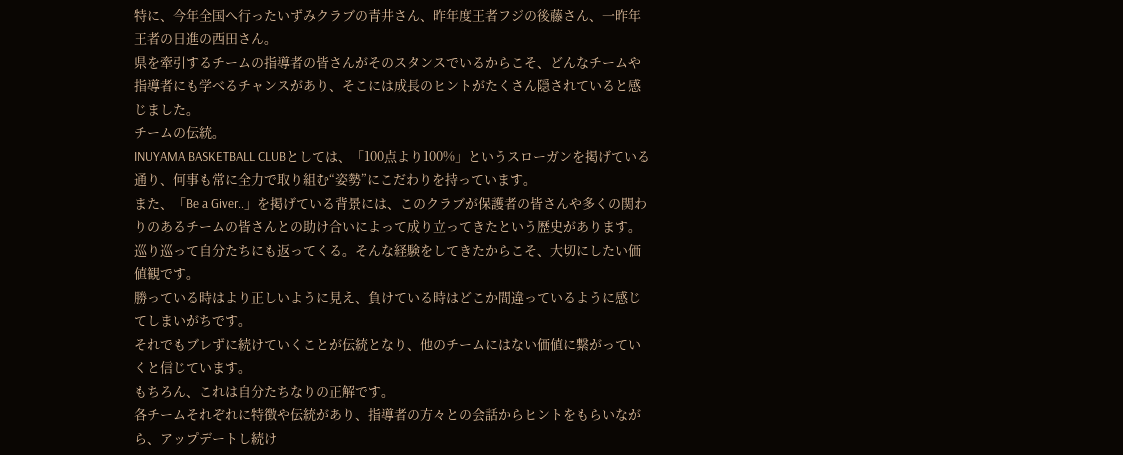特に、今年全国へ行ったいずみクラブの青井さん、昨年度王者フジの後藤さん、一昨年王者の日進の西田さん。
県を牽引するチームの指導者の皆さんがそのスタンスでいるからこそ、どんなチームや指導者にも学べるチャンスがあり、そこには成長のヒントがたくさん隠されていると感じました。
チームの伝統。
INUYAMA BASKETBALL CLUBとしては、「100点より100%」というスローガンを掲げている通り、何事も常に全力で取り組む“姿勢”にこだわりを持っています。
また、「Be a Giver..」を掲げている背景には、このクラブが保護者の皆さんや多くの関わりのあるチームの皆さんとの助け合いによって成り立ってきたという歴史があります。
巡り巡って自分たちにも返ってくる。そんな経験をしてきたからこそ、大切にしたい価値観です。
勝っている時はより正しいように見え、負けている時はどこか間違っているように感じてしまいがちです。
それでもブレずに続けていくことが伝統となり、他のチームにはない価値に繋がっていくと信じています。
もちろん、これは自分たちなりの正解です。
各チームそれぞれに特徴や伝統があり、指導者の方々との会話からヒントをもらいながら、アップデートし続け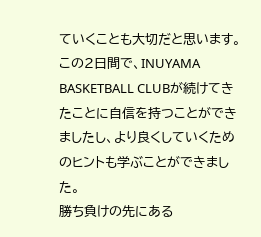ていくことも大切だと思います。
この2日間で、INUYAMA BASKETBALL CLUBが続けてきたことに自信を持つことができましたし、より良くしていくためのヒントも学ぶことができました。
勝ち負けの先にある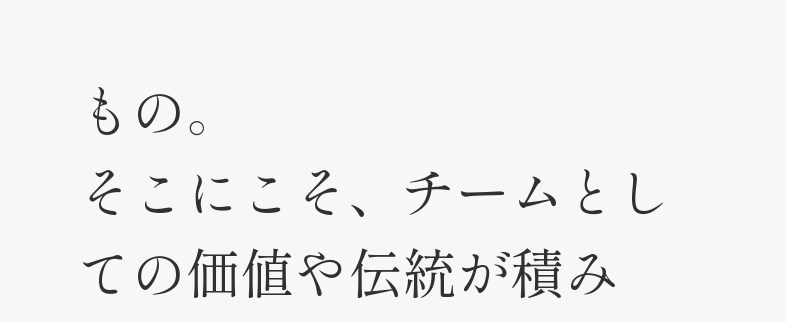もの。
そこにこそ、チームとしての価値や伝統が積み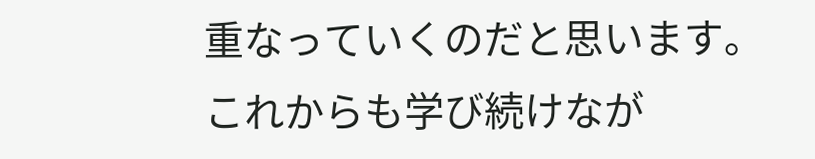重なっていくのだと思います。
これからも学び続けなが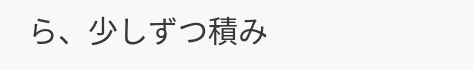ら、少しずつ積み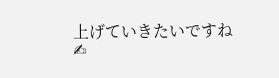上げていきたいですね✍